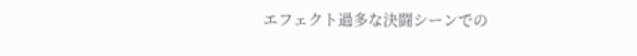エフェクト過多な決闘シーンでの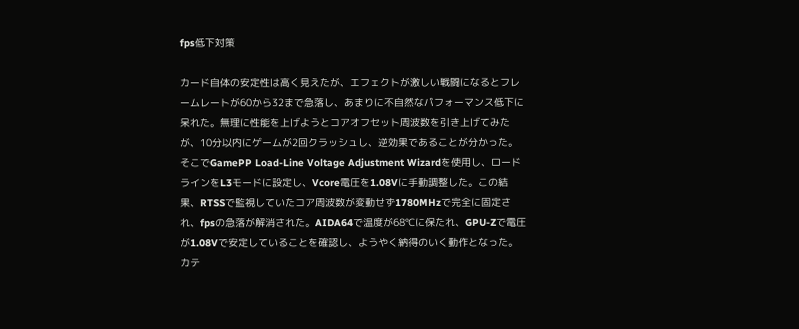fps低下対策

カード自体の安定性は高く見えたが、エフェクトが激しい戦闘になるとフレームレートが60から32まで急落し、あまりに不自然なパフォーマンス低下に呆れた。無理に性能を上げようとコアオフセット周波数を引き上げてみたが、10分以内にゲームが2回クラッシュし、逆効果であることが分かった。そこでGamePP Load-Line Voltage Adjustment Wizardを使用し、ロードラインをL3モードに設定し、Vcore電圧を1.08Vに手動調整した。この結果、RTSSで監視していたコア周波数が変動せず1780MHzで完全に固定され、fpsの急落が解消された。AIDA64で温度が68℃に保たれ、GPU-Zで電圧が1.08Vで安定していることを確認し、ようやく納得のいく動作となった。
カテ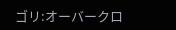ゴリ:オーバークロ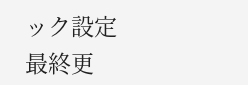ック設定 最終更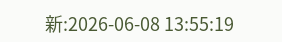新:2026-06-08 13:55:19